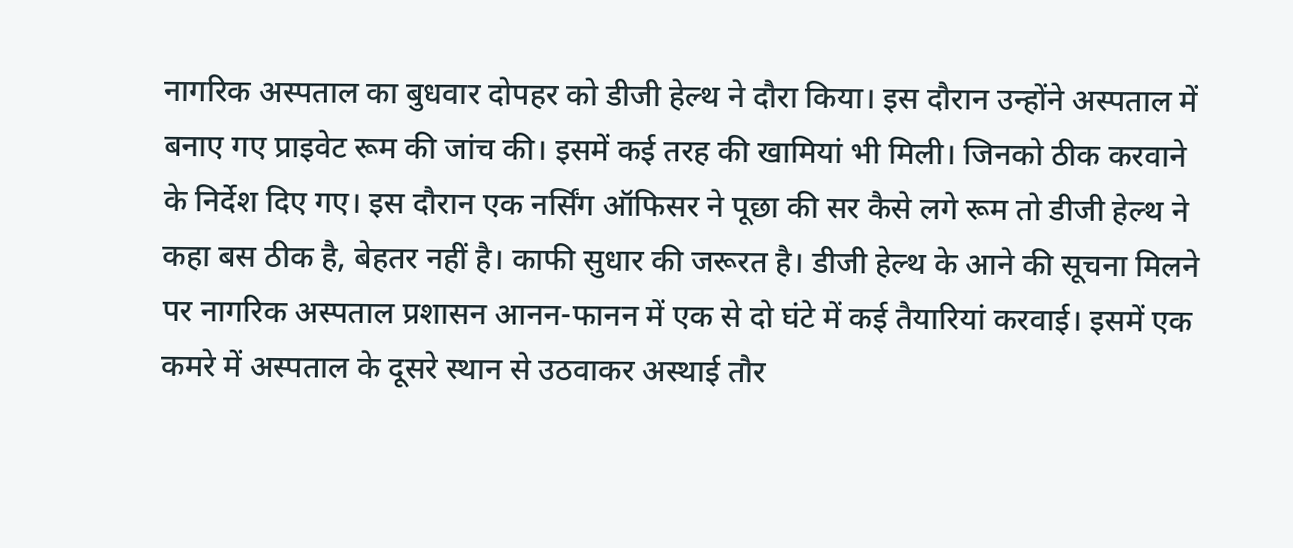नागरिक अस्पताल का बुधवार दोपहर को डीजी हेल्थ ने दौरा किया। इस दौरान उन्होंने अस्पताल में बनाए गए प्राइवेट रूम की जांच की। इसमें कई तरह की खामियां भी मिली। जिनको ठीक करवाने के निर्देश दिए गए। इस दौरान एक नर्सिंग ऑफिसर ने पूछा की सर कैसे लगे रूम तो डीजी हेल्थ ने कहा बस ठीक है, बेहतर नहीं है। काफी सुधार की जरूरत है। डीजी हेल्थ के आने की सूचना मिलने पर नागरिक अस्पताल प्रशासन आनन-फानन में एक से दो घंटे में कई तैयारियां करवाई। इसमें एक कमरे में अस्पताल के दूसरे स्थान से उठवाकर अस्थाई तौर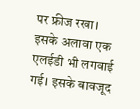पर फ्रीज रखा। इसके अलावा एक एलईडी भी लगवाई गई। इसके बावजूद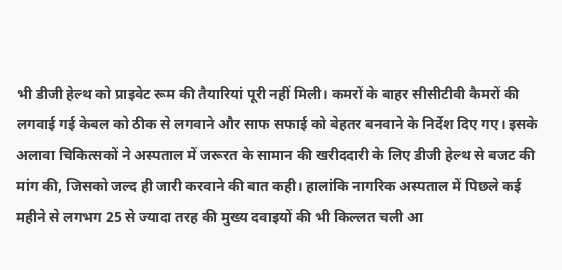भी डीजी हेल्थ को प्राइवेट रूम की तैयारियां पूरी नहीं मिली। कमरों के बाहर सीसीटीवी कैमरों की लगवाई गई केबल को ठीक से लगवाने और साफ सफाई को बेहतर बनवाने के निर्देश दिए गए। इसके अलावा चिकित्सकों ने अस्पताल में जरूरत के सामान की खरीददारी के लिए डीजी हेल्थ से बजट की मांग की, जिसको जल्द ही जारी करवाने की बात कही। हालांकि नागरिक अस्पताल में पिछले कई महीने से लगभग 25 से ज्यादा तरह की मुख्य दवाइयों की भी किल्लत चली आ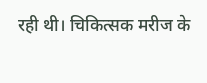रही थी। चिकित्सक मरीज के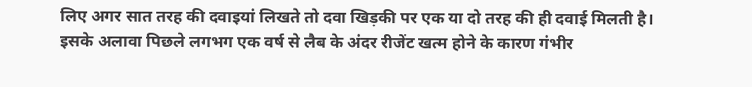लिए अगर सात तरह की दवाइयां लिखते तो दवा खिड़की पर एक या दो तरह की ही दवाई मिलती है। इसके अलावा पिछले लगभग एक वर्ष से लैब के अंदर रीजेंट खत्म होने के कारण गंभीर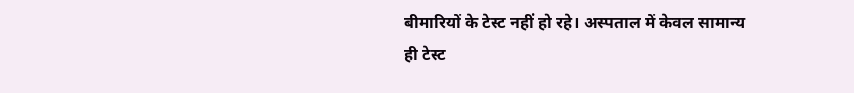बीमारियों के टेस्ट नहीं हो रहे। अस्पताल में केवल सामान्य ही टेस्ट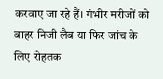करवाए जा रहे हैं। गंभीर मरीजों को बाहर निजी लैब या फिर जांच के लिए रोहतक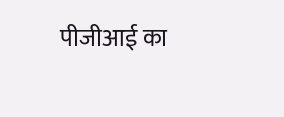पीजीआई का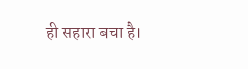ही सहारा बचा है।